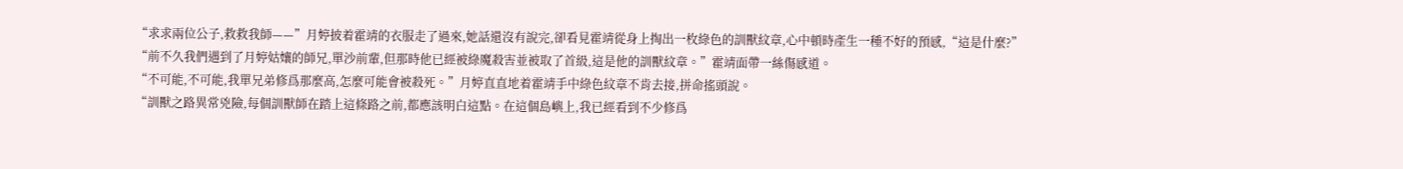“求求兩位公子,救救我師——”月婷披着霍靖的衣服走了過來,她話還沒有說完,卻看見霍靖從身上掏出一枚綠色的訓獸紋章,心中頓時產生一種不好的預感,“這是什麼?”
“前不久我們遇到了月婷姑孃的師兄,單沙前輩,但那時他已經被綠魔殺害並被取了首級,這是他的訓獸紋章。”霍靖面帶一絲傷感道。
“不可能,不可能,我單兄弟修爲那麼高,怎麼可能會被殺死。”月婷直直地着霍靖手中綠色紋章不肯去接,拼命搖頭說。
“訓獸之路異常兇險,每個訓獸師在踏上這條路之前,都應該明白這點。在這個島嶼上,我已經看到不少修爲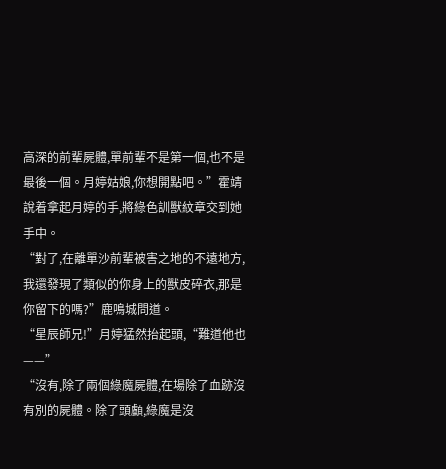高深的前輩屍體,單前輩不是第一個,也不是最後一個。月婷姑娘,你想開點吧。”霍靖說着拿起月婷的手,將綠色訓獸紋章交到她手中。
“對了,在離單沙前輩被害之地的不遠地方,我還發現了類似的你身上的獸皮碎衣,那是你留下的嗎?”鹿鳴城問道。
“星辰師兄!”月婷猛然抬起頭,“難道他也——”
“沒有,除了兩個綠魔屍體,在場除了血跡沒有別的屍體。除了頭顱,綠魔是沒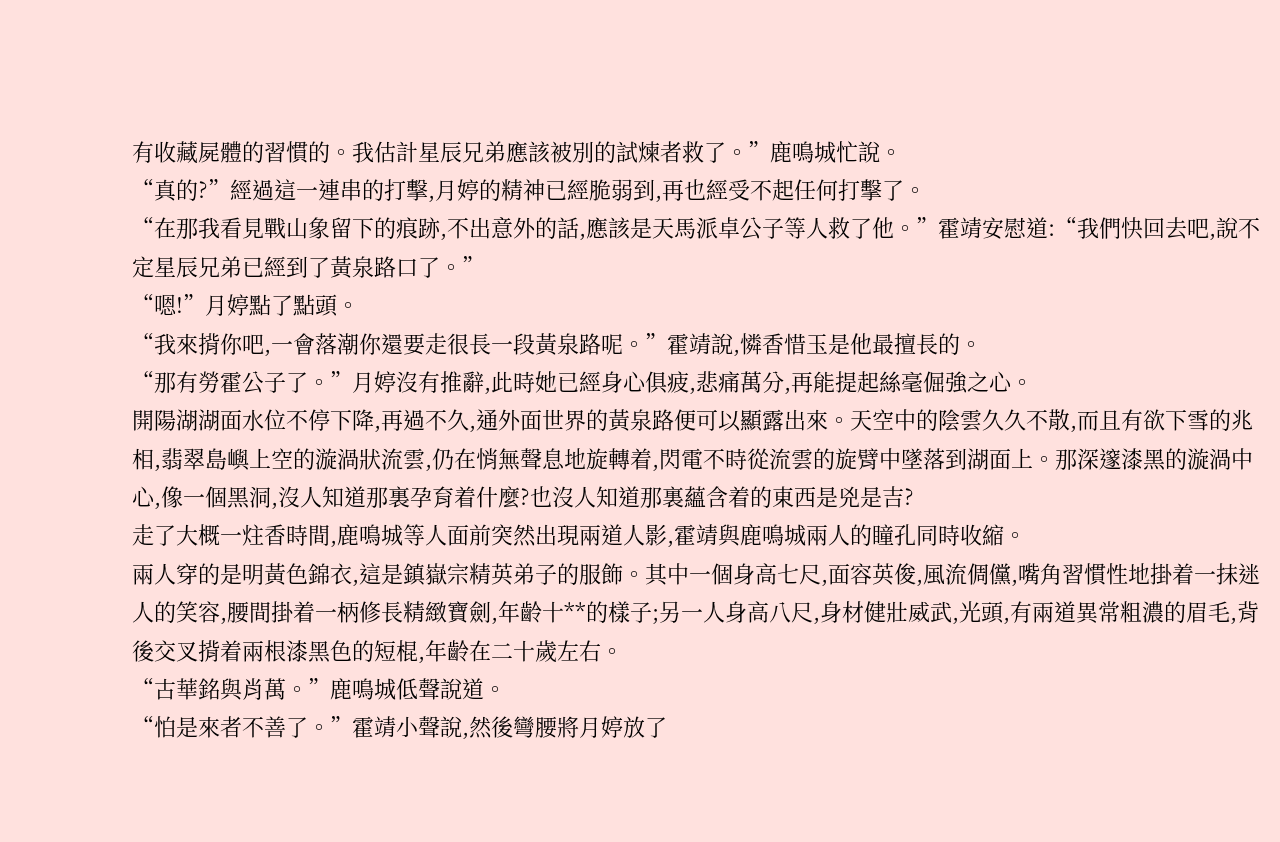有收藏屍體的習慣的。我估計星辰兄弟應該被別的試煉者救了。”鹿鳴城忙說。
“真的?”經過這一連串的打擊,月婷的精神已經脆弱到,再也經受不起任何打擊了。
“在那我看見戰山象留下的痕跡,不出意外的話,應該是天馬派卓公子等人救了他。”霍靖安慰道:“我們快回去吧,說不定星辰兄弟已經到了黃泉路口了。”
“嗯!”月婷點了點頭。
“我來揹你吧,一會落潮你還要走很長一段黃泉路呢。”霍靖說,憐香惜玉是他最擅長的。
“那有勞霍公子了。”月婷沒有推辭,此時她已經身心俱疲,悲痛萬分,再能提起絲毫倔強之心。
開陽湖湖面水位不停下降,再過不久,通外面世界的黃泉路便可以顯露出來。天空中的陰雲久久不散,而且有欲下雪的兆相,翡翠島嶼上空的漩渦狀流雲,仍在悄無聲息地旋轉着,閃電不時從流雲的旋臂中墜落到湖面上。那深邃漆黑的漩渦中心,像一個黑洞,沒人知道那裏孕育着什麼?也沒人知道那裏蘊含着的東西是兇是吉?
走了大概一炷香時間,鹿鳴城等人面前突然出現兩道人影,霍靖與鹿鳴城兩人的瞳孔同時收縮。
兩人穿的是明黃色錦衣,這是鎮嶽宗精英弟子的服飾。其中一個身高七尺,面容英俊,風流倜儻,嘴角習慣性地掛着一抹迷人的笑容,腰間掛着一柄修長精緻寶劍,年齡十**的樣子;另一人身高八尺,身材健壯威武,光頭,有兩道異常粗濃的眉毛,背後交叉揹着兩根漆黑色的短棍,年齡在二十歲左右。
“古華銘與肖萬。”鹿鳴城低聲說道。
“怕是來者不善了。”霍靖小聲說,然後彎腰將月婷放了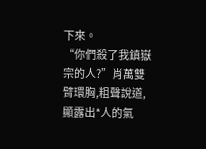下來。
“你們殺了我鎮嶽宗的人?”肖萬雙臂環胸,粗聲說道,顯露出*人的氣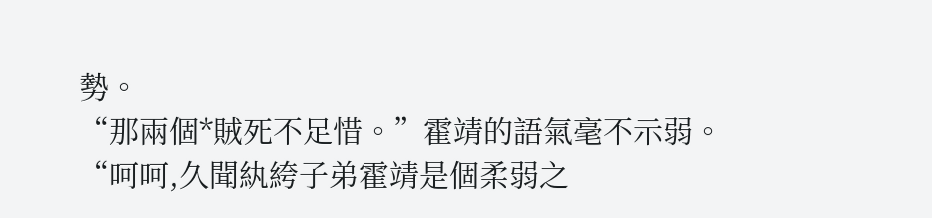勢。
“那兩個*賊死不足惜。”霍靖的語氣毫不示弱。
“呵呵,久聞紈絝子弟霍靖是個柔弱之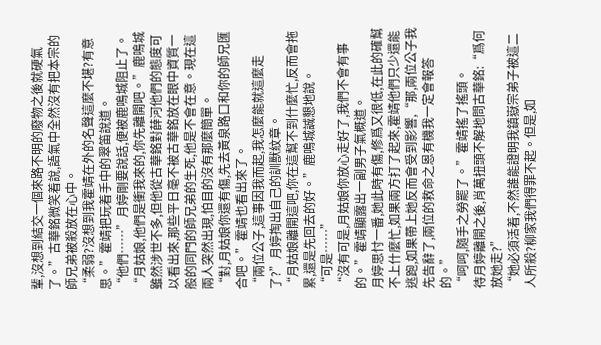輩,沒想到結交一個來路不明的廢物之後就硬氣了。”古華銘微笑着說,語氣中全然沒有把本宗的師兄弟被殺放在心中。
“柔弱?沒想到我霍靖在外的名聲這麼不堪?有意思。”霍靖把玩着手中的翠笛說道。
“他們……”月婷剛要說話,便被鹿鳴城阻止了。
“月姑娘,他們是衝我來的,你先離開吧。”鹿鳴城雖然涉世不多,但他從古華銘對薛河他們的態度可以看出來,那些平日毫不被古華銘放在眼中資質一般的同門的師兄弟的生死,他是不會在意。現在這兩人突然出現,怕目的沒有那麼簡單。
“對,月姑娘你還有傷,先去黃泉路口和你的師兄匯合吧。”霍靖也看出來了。
“兩位公子,這事因我而起,我怎麼能就這麼走了?”月婷掏出自己的訓獸紋章。
“月姑娘離開這吧,你在這幫不到什麼忙,反而會拖累,還是先回去的好。”鹿鳴城誠懇地說。
“可是……”
“沒有可是,月姑娘你放心走好了,我們不會有事的。”霍靖顯露出一副男子氣概道。
月婷思忖一番,她此時有傷,修爲又很低,在此的確幫不上什麼忙,如果兩方打了起來,霍靖他們只少還能逃跑,如果帶上她反而會受到影響,“那,兩位公子我先告辭了,兩位的救命之恩有機我一定會報答的。”
“呵呵,隨手之勞罷了。”霍靖搖了搖頭。
待月婷離開之後,肖萬扭頭不解地問古華銘:“爲何放她走?”
“她必須活着,不然誰能證明我鎮嶽宗弟子被這二人所殺?柳家我們得罪不起。但是,如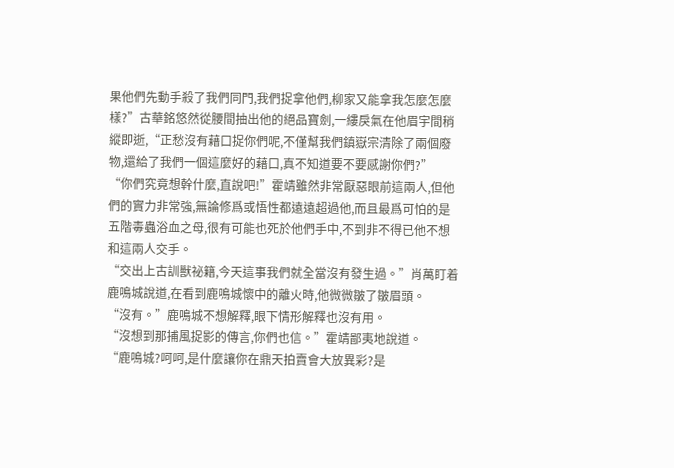果他們先動手殺了我們同門,我們捉拿他們,柳家又能拿我怎麼怎麼樣?”古華銘悠然從腰間抽出他的絕品寶劍,一縷戾氣在他眉宇間稍縱即逝,“正愁沒有藉口捉你們呢,不僅幫我們鎮嶽宗清除了兩個廢物,還給了我們一個這麼好的藉口,真不知道要不要感謝你們?”
“你們究竟想幹什麼,直說吧!”霍靖雖然非常厭惡眼前這兩人,但他們的實力非常強,無論修爲或悟性都遠遠超過他,而且最爲可怕的是五階毒蟲浴血之母,很有可能也死於他們手中,不到非不得已他不想和這兩人交手。
“交出上古訓獸祕籍,今天這事我們就全當沒有發生過。”肖萬盯着鹿鳴城說道,在看到鹿鳴城懷中的離火時,他微微皺了皺眉頭。
“沒有。”鹿鳴城不想解釋,眼下情形解釋也沒有用。
“沒想到那捕風捉影的傳言,你們也信。”霍靖鄙夷地說道。
“鹿鳴城?呵呵,是什麼讓你在鼎天拍賣會大放異彩?是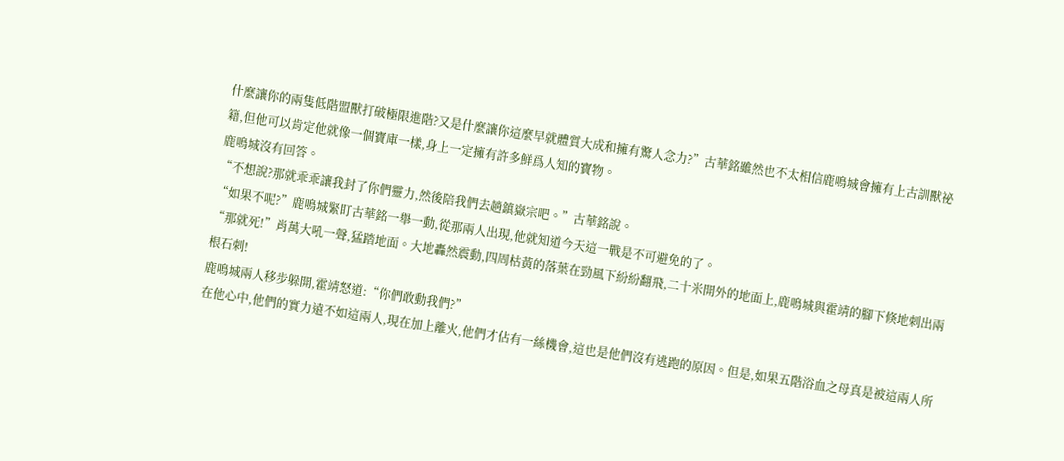什麼讓你的兩隻低階盟獸打破極限進階?又是什麼讓你這麼早就體質大成和擁有驚人念力?”古華銘雖然也不太相信鹿鳴城會擁有上古訓獸祕籍,但他可以肯定他就像一個寶庫一樣,身上一定擁有許多鮮爲人知的寶物。
鹿鳴城沒有回答。
“不想說?那就乖乖讓我封了你們靈力,然後陪我們去趟鎮嶽宗吧。”古華銘說。
“如果不呢?”鹿鳴城緊盯古華銘一舉一動,從那兩人出現,他就知道今天這一戰是不可避免的了。
“那就死!”肖萬大吼一聲,猛踏地面。大地轟然震動,四周枯黃的落葉在勁風下紛紛翻飛,二十米開外的地面上,鹿鳴城與霍靖的腳下倏地刺出兩根石刺!
鹿鳴城兩人移步躲開,霍靖怒道:“你們敢動我們?”
在他心中,他們的實力遠不如這兩人,現在加上離火,他們才佔有一絲機會,這也是他們沒有逃跑的原因。但是,如果五階浴血之母真是被這兩人所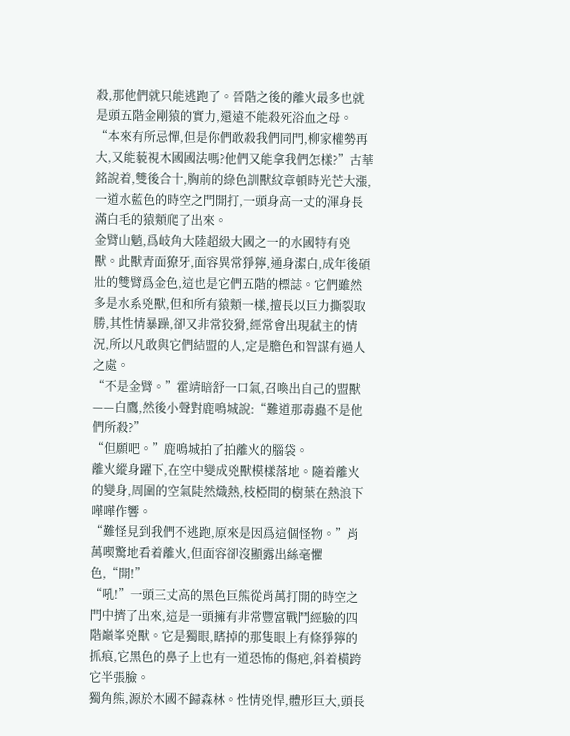殺,那他們就只能逃跑了。晉階之後的離火最多也就是頭五階金剛猿的實力,還遠不能殺死浴血之母。
“本來有所忌憚,但是你們敢殺我們同門,柳家權勢再大,又能藐視木國國法嗎?他們又能拿我們怎樣?”古華銘說着,雙後合十,胸前的綠色訓獸紋章頓時光芒大漲,一道水藍色的時空之門開打,一頭身高一丈的渾身長滿白毛的猿類爬了出來。
金臂山魈,爲岐角大陸超級大國之一的水國特有兇獸。此獸青面獠牙,面容異常猙獰,通身潔白,成年後碩壯的雙臂爲金色,這也是它們五階的標誌。它們雖然多是水系兇獸,但和所有猿類一樣,擅長以巨力撕裂取勝,其性情暴躁,卻又非常狡猾,經常會出現弒主的情況,所以凡敢與它們結盟的人,定是膽色和智謀有過人之處。
“不是金臂。”霍靖暗舒一口氣,召喚出自己的盟獸——白鷹,然後小聲對鹿鳴城說:“難道那毒蟲不是他們所殺?”
“但願吧。”鹿鳴城拍了拍離火的腦袋。
離火縱身躍下,在空中變成兇獸模樣落地。隨着離火的變身,周圍的空氣陡然熾熱,枝椏間的樹葉在熱浪下嘩嘩作響。
“難怪見到我們不逃跑,原來是因爲這個怪物。”肖萬喫驚地看着離火,但面容卻沒顯露出絲毫懼色,“開!”
“吼!”一頭三丈高的黑色巨熊從肖萬打開的時空之門中擠了出來,這是一頭擁有非常豐富戰鬥經驗的四階巔峯兇獸。它是獨眼,瞎掉的那隻眼上有條猙獰的抓痕,它黑色的鼻子上也有一道恐怖的傷疤,斜着橫跨它半張臉。
獨角熊,源於木國不歸森林。性情兇悍,體形巨大,頭長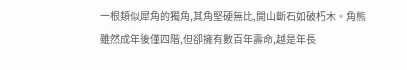一根類似犀角的獨角,其角堅硬無比,開山斷石如破朽木。角熊雖然成年後僅四階,但卻擁有數百年壽命,越是年長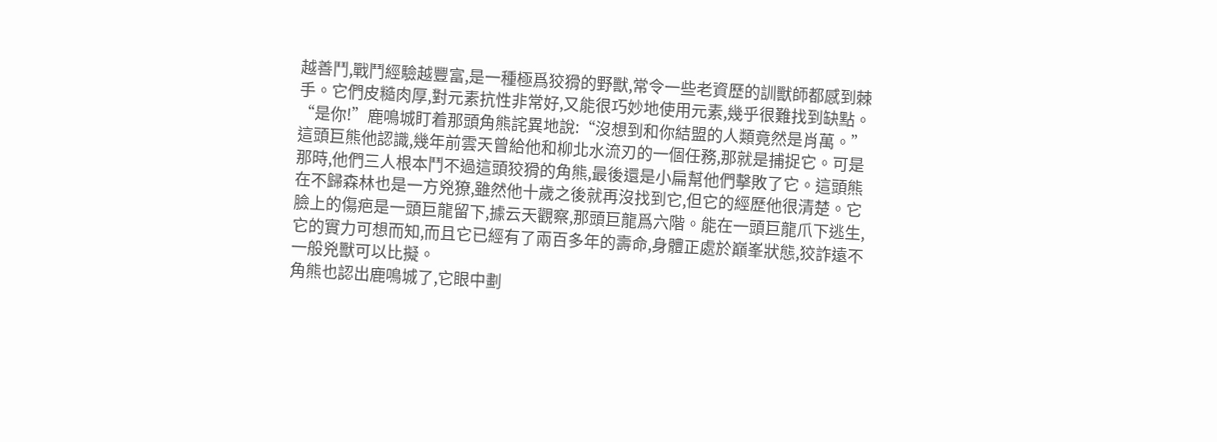越善鬥,戰鬥經驗越豐富,是一種極爲狡猾的野獸,常令一些老資歷的訓獸師都感到棘手。它們皮糙肉厚,對元素抗性非常好,又能很巧妙地使用元素,幾乎很難找到缺點。
“是你!”鹿鳴城盯着那頭角熊詫異地說:“沒想到和你結盟的人類竟然是肖萬。”
這頭巨熊他認識,幾年前雲天曾給他和柳北水流刃的一個任務,那就是捕捉它。可是那時,他們三人根本鬥不過這頭狡猾的角熊,最後還是小扁幫他們擊敗了它。這頭熊在不歸森林也是一方兇獠,雖然他十歲之後就再沒找到它,但它的經歷他很清楚。它臉上的傷疤是一頭巨龍留下,據云天觀察,那頭巨龍爲六階。能在一頭巨龍爪下逃生,它的實力可想而知,而且它已經有了兩百多年的壽命,身體正處於巔峯狀態,狡詐遠不一般兇獸可以比擬。
角熊也認出鹿鳴城了,它眼中劃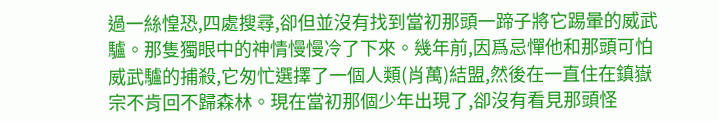過一絲惶恐,四處搜尋,卻但並沒有找到當初那頭一蹄子將它踢暈的威武驢。那隻獨眼中的神情慢慢冷了下來。幾年前,因爲忌憚他和那頭可怕威武驢的捕殺,它匆忙選擇了一個人類(肖萬)結盟,然後在一直住在鎮嶽宗不肯回不歸森林。現在當初那個少年出現了,卻沒有看見那頭怪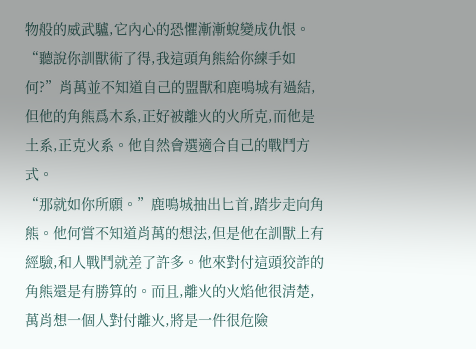物般的威武驢,它內心的恐懼漸漸蛻變成仇恨。
“聽說你訓獸術了得,我這頭角熊給你練手如何?”肖萬並不知道自己的盟獸和鹿鳴城有過結,但他的角熊爲木系,正好被離火的火所克,而他是土系,正克火系。他自然會選適合自己的戰鬥方式。
“那就如你所願。”鹿鳴城抽出匕首,踏步走向角熊。他何嘗不知道肖萬的想法,但是他在訓獸上有經驗,和人戰鬥就差了許多。他來對付這頭狡詐的角熊還是有勝算的。而且,離火的火焰他很清楚,萬肖想一個人對付離火,將是一件很危險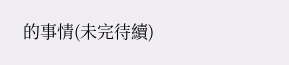的事情(未完待續)